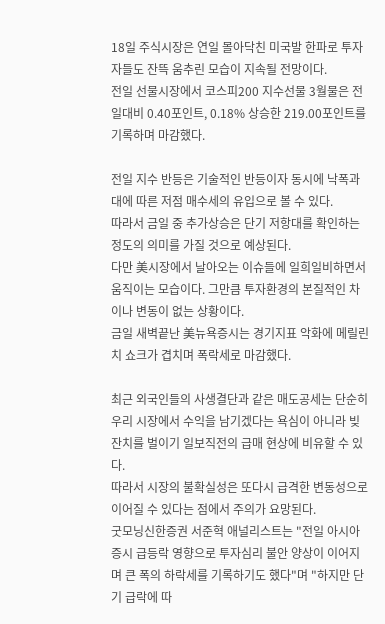18일 주식시장은 연일 몰아닥친 미국발 한파로 투자자들도 잔뜩 움추린 모습이 지속될 전망이다.
전일 선물시장에서 코스피200 지수선물 3월물은 전일대비 0.40포인트, 0.18% 상승한 219.00포인트를 기록하며 마감했다.

전일 지수 반등은 기술적인 반등이자 동시에 낙폭과대에 따른 저점 매수세의 유입으로 볼 수 있다.
따라서 금일 중 추가상승은 단기 저항대를 확인하는 정도의 의미를 가질 것으로 예상된다.
다만 美시장에서 날아오는 이슈들에 일희일비하면서 움직이는 모습이다. 그만큼 투자환경의 본질적인 차이나 변동이 없는 상황이다.
금일 새벽끝난 美뉴욕증시는 경기지표 악화에 메릴린치 쇼크가 겹치며 폭락세로 마감했다.

최근 외국인들의 사생결단과 같은 매도공세는 단순히 우리 시장에서 수익을 남기겠다는 욕심이 아니라 빚잔치를 벌이기 일보직전의 급매 현상에 비유할 수 있다.
따라서 시장의 불확실성은 또다시 급격한 변동성으로 이어질 수 있다는 점에서 주의가 요망된다.
굿모닝신한증권 서준혁 애널리스트는 "전일 아시아증시 급등락 영향으로 투자심리 불안 양상이 이어지며 큰 폭의 하락세를 기록하기도 했다"며 "하지만 단기 급락에 따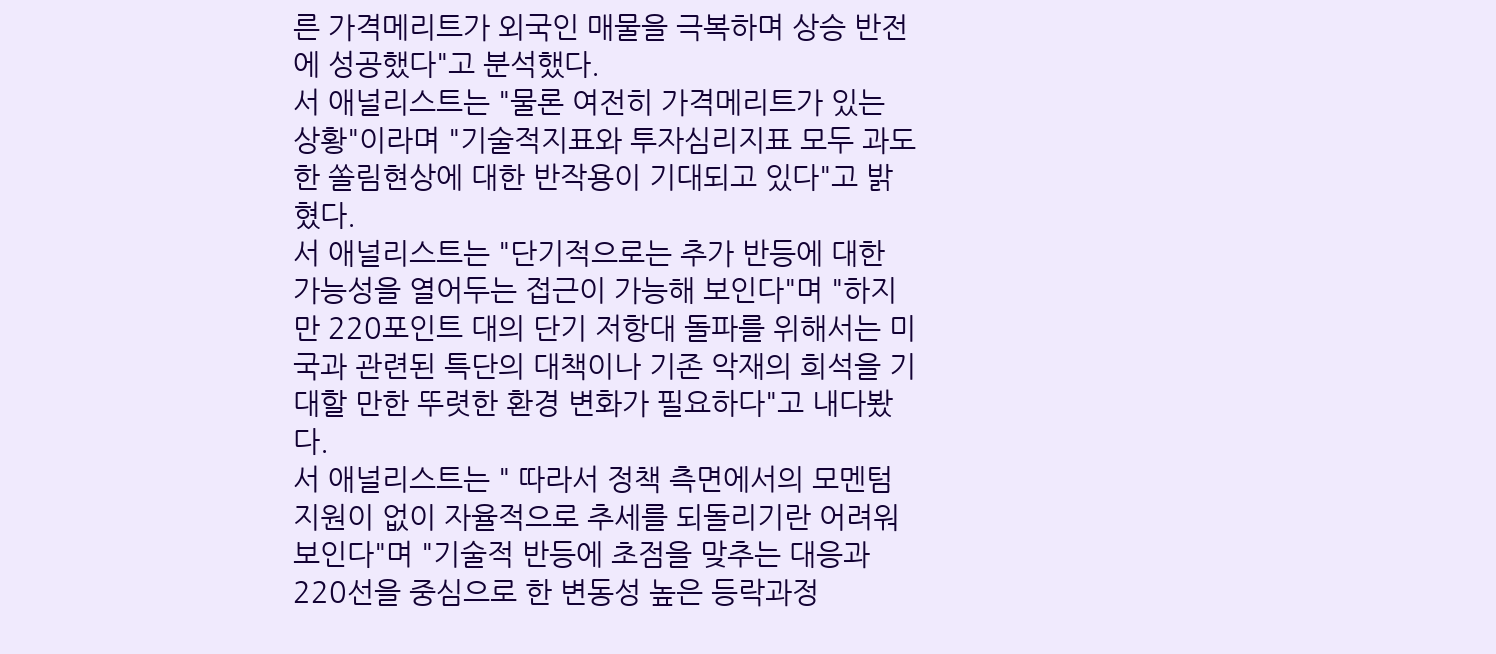른 가격메리트가 외국인 매물을 극복하며 상승 반전에 성공했다"고 분석했다.
서 애널리스트는 "물론 여전히 가격메리트가 있는 상황"이라며 "기술적지표와 투자심리지표 모두 과도한 쏠림현상에 대한 반작용이 기대되고 있다"고 밝혔다.
서 애널리스트는 "단기적으로는 추가 반등에 대한 가능성을 열어두는 접근이 가능해 보인다"며 "하지만 220포인트 대의 단기 저항대 돌파를 위해서는 미국과 관련된 특단의 대책이나 기존 악재의 희석을 기대할 만한 뚜렷한 환경 변화가 필요하다"고 내다봤다.
서 애널리스트는 " 따라서 정책 측면에서의 모멘텀 지원이 없이 자율적으로 추세를 되돌리기란 어려워 보인다"며 "기술적 반등에 초점을 맞추는 대응과 220선을 중심으로 한 변동성 높은 등락과정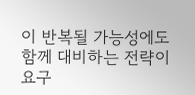이 반복될 가능성에도 함께 대비하는 전략이 요구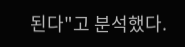된다"고 분석했다.